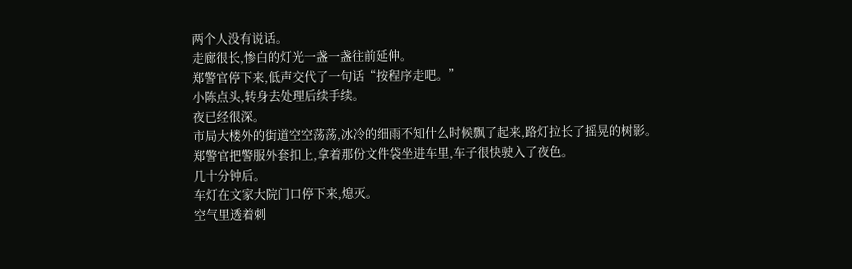两个人没有说话。
走廊很长,惨白的灯光一盏一盏往前延伸。
郑警官停下来,低声交代了一句话“按程序走吧。”
小陈点头,转身去处理后续手续。
夜已经很深。
市局大楼外的街道空空荡荡,冰冷的细雨不知什么时候飘了起来,路灯拉长了摇晃的树影。
郑警官把警服外套扣上,拿着那份文件袋坐进车里,车子很快驶入了夜色。
几十分钟后。
车灯在文家大院门口停下来,熄灭。
空气里透着刺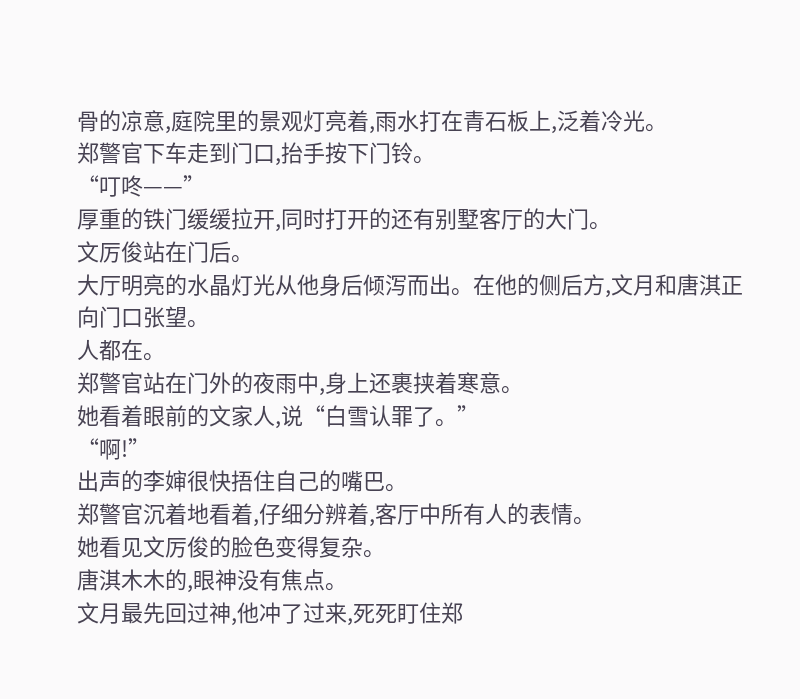骨的凉意,庭院里的景观灯亮着,雨水打在青石板上,泛着冷光。
郑警官下车走到门口,抬手按下门铃。
“叮咚——”
厚重的铁门缓缓拉开,同时打开的还有别墅客厅的大门。
文厉俊站在门后。
大厅明亮的水晶灯光从他身后倾泻而出。在他的侧后方,文月和唐淇正向门口张望。
人都在。
郑警官站在门外的夜雨中,身上还裹挟着寒意。
她看着眼前的文家人,说“白雪认罪了。”
“啊!”
出声的李婶很快捂住自己的嘴巴。
郑警官沉着地看着,仔细分辨着,客厅中所有人的表情。
她看见文厉俊的脸色变得复杂。
唐淇木木的,眼神没有焦点。
文月最先回过神,他冲了过来,死死盯住郑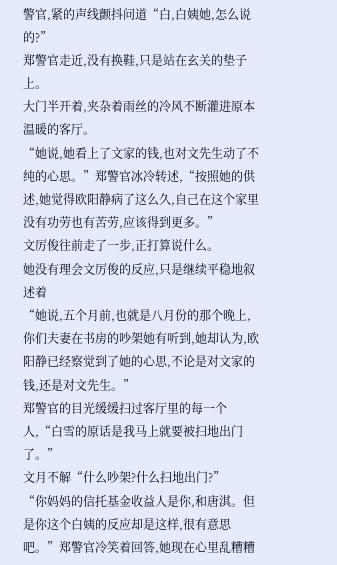警官,紧的声线颤抖问道“白,白姨她,怎么说的?”
郑警官走近,没有换鞋,只是站在玄关的垫子上。
大门半开着,夹杂着雨丝的冷风不断灌进原本温暖的客厅。
“她说,她看上了文家的钱,也对文先生动了不纯的心思。”郑警官冰冷转述,“按照她的供述,她觉得欧阳静病了这么久,自己在这个家里没有功劳也有苦劳,应该得到更多。”
文厉俊往前走了一步,正打算说什么。
她没有理会文厉俊的反应,只是继续平稳地叙述着
“她说,五个月前,也就是八月份的那个晚上,你们夫妻在书房的吵架她有听到,她却认为,欧阳静已经察觉到了她的心思,不论是对文家的钱,还是对文先生。”
郑警官的目光缓缓扫过客厅里的每一个人,“白雪的原话是我马上就要被扫地出门了。”
文月不解“什么吵架?什么扫地出门?”
“你妈妈的信托基金收益人是你,和唐淇。但是你这个白姨的反应却是这样,很有意思吧。”郑警官冷笑着回答,她现在心里乱糟糟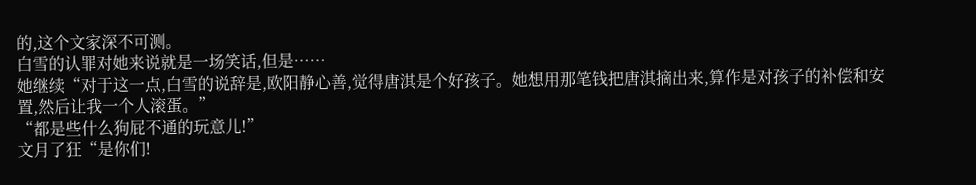的,这个文家深不可测。
白雪的认罪对她来说就是一场笑话,但是……
她继续“对于这一点,白雪的说辞是,欧阳静心善,觉得唐淇是个好孩子。她想用那笔钱把唐淇摘出来,算作是对孩子的补偿和安置,然后让我一个人滚蛋。”
“都是些什么狗屁不通的玩意儿!”
文月了狂“是你们!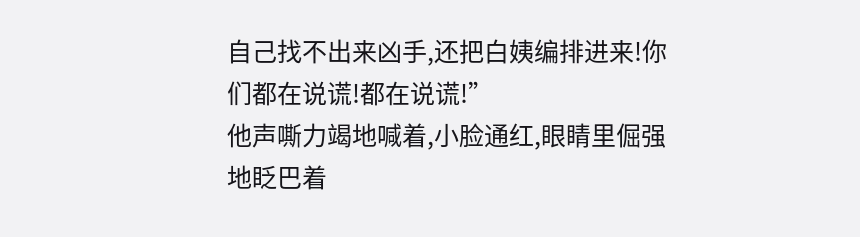自己找不出来凶手,还把白姨编排进来!你们都在说谎!都在说谎!”
他声嘶力竭地喊着,小脸通红,眼睛里倔强地眨巴着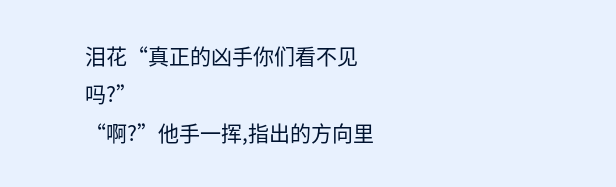泪花“真正的凶手你们看不见吗?”
“啊?”他手一挥,指出的方向里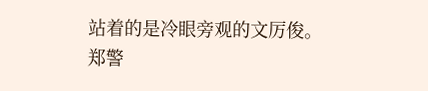站着的是冷眼旁观的文厉俊。
郑警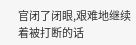官闭了闭眼,艰难地继续着被打断的话